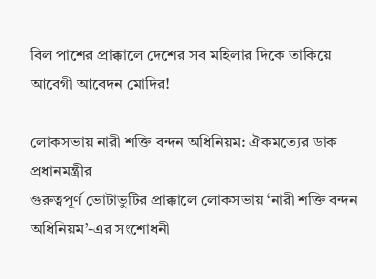বিল পাশের প্রাক্কালে দেশের সব মহিলার দিকে তাকিয়ে আবেগী আবেদন মোদির!

লোকসভায় নারী শক্তি বন্দন অধিনিয়ম: ঐকমত্যের ডাক প্রধানমন্ত্রীর
গুরুত্বপূর্ণ ভোটাভুটির প্রাক্কালে লোকসভায় ‘নারী শক্তি বন্দন অধিনিয়ম’-এর সংশোধনী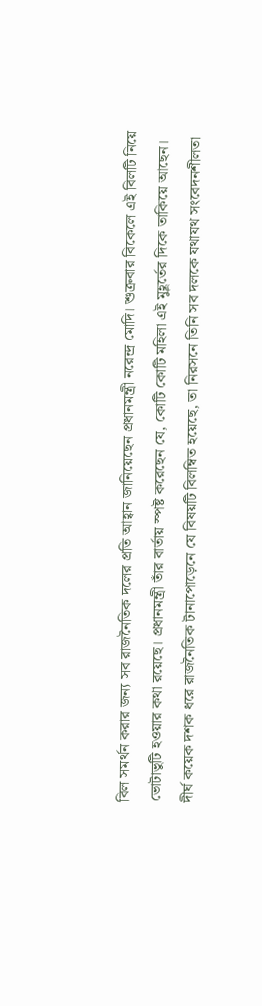বিল সমর্থন করার জন্য সব রাজনৈতিক দলের প্রতি আহ্বান জানিয়েছেন প্রধানমন্ত্রী নরেন্দ্র মোদি। শুক্রবার বিকেলে এই বিলটি নিয়ে ভোটাভুটি হওয়ার কথা রয়েছে। প্রধানমন্ত্রী তাঁর বার্তায় স্পষ্ট করেছেন যে, কোটি কোটি মহিলা এই মুহূর্তের দিকে তাকিয়ে আছেন। দীর্ঘ কয়েক দশক ধরে রাজনৈতিক টানাপোড়েনে যে বিষয়টি বিলম্বিত হয়েছে, তা নিরসনে তিনি সব দলকে যথাযথ সংবেদনশীলতা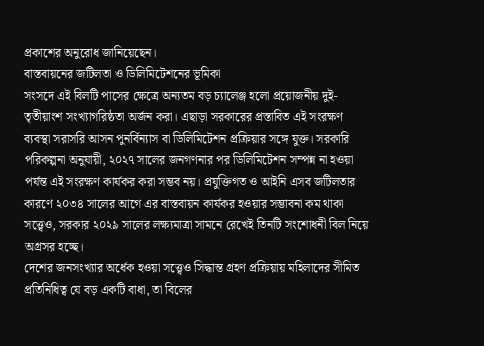প্রকাশের অনুরোধ জানিয়েছেন।
বাস্তবায়নের জটিলতা ও ডিলিমিটেশনের ভূমিকা
সংসদে এই বিলটি পাসের ক্ষেত্রে অন্যতম বড় চ্যালেঞ্জ হলো প্রয়োজনীয় দুই-তৃতীয়াংশ সংখ্যাগরিষ্ঠতা অর্জন করা। এছাড়া সরকারের প্রস্তাবিত এই সংরক্ষণ ব্যবস্থা সরাসরি আসন পুনর্বিন্যাস বা ডিলিমিটেশন প্রক্রিয়ার সঙ্গে যুক্ত। সরকারি পরিকল্পনা অনুযায়ী, ২০২৭ সালের জনগণনার পর ডিলিমিটেশন সম্পন্ন না হওয়া পর্যন্ত এই সংরক্ষণ কার্যকর করা সম্ভব নয়। প্রযুক্তিগত ও আইনি এসব জটিলতার কারণে ২০৩৪ সালের আগে এর বাস্তবায়ন কার্যকর হওয়ার সম্ভাবনা কম থাকা সত্ত্বেও, সরকার ২০২৯ সালের লক্ষ্যমাত্রা সামনে রেখেই তিনটি সংশোধনী বিল নিয়ে অগ্রসর হচ্ছে।
দেশের জনসংখ্যার অর্ধেক হওয়া সত্ত্বেও সিদ্ধান্ত গ্রহণ প্রক্রিয়ায় মহিলাদের সীমিত প্রতিনিধিত্ব যে বড় একটি বাধা, তা বিলের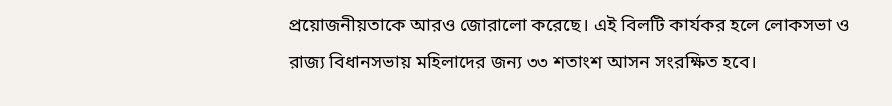প্রয়োজনীয়তাকে আরও জোরালো করেছে। এই বিলটি কার্যকর হলে লোকসভা ও রাজ্য বিধানসভায় মহিলাদের জন্য ৩৩ শতাংশ আসন সংরক্ষিত হবে।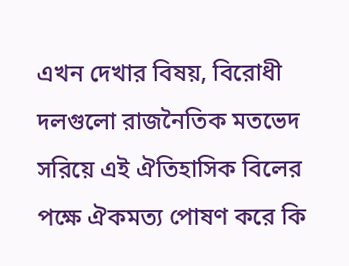এখন দেখার বিষয়, বিরোধী দলগুলো রাজনৈতিক মতভেদ সরিয়ে এই ঐতিহাসিক বিলের পক্ষে ঐকমত্য পোষণ করে কি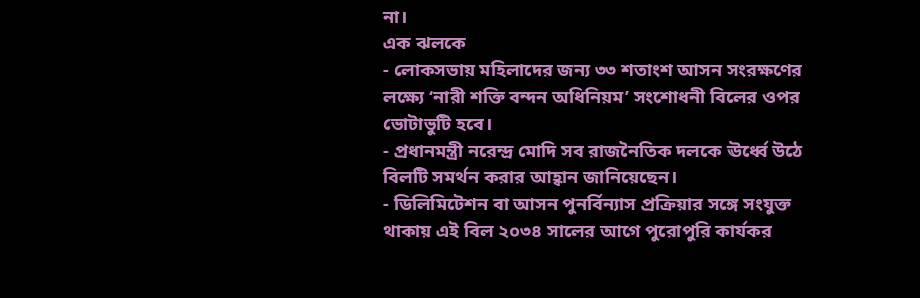না।
এক ঝলকে
- লোকসভায় মহিলাদের জন্য ৩৩ শতাংশ আসন সংরক্ষণের লক্ষ্যে ‘নারী শক্তি বন্দন অধিনিয়ম’ সংশোধনী বিলের ওপর ভোটাভুটি হবে।
- প্রধানমন্ত্রী নরেন্দ্র মোদি সব রাজনৈতিক দলকে ঊর্ধ্বে উঠে বিলটি সমর্থন করার আহ্বান জানিয়েছেন।
- ডিলিমিটেশন বা আসন পুনর্বিন্যাস প্রক্রিয়ার সঙ্গে সংযুক্ত থাকায় এই বিল ২০৩৪ সালের আগে পুরোপুরি কার্যকর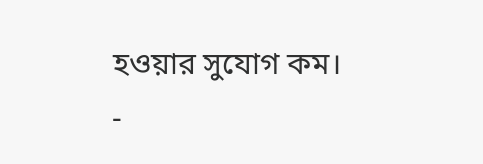হওয়ার সুযোগ কম।
-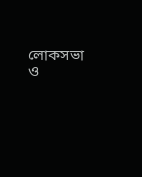লোকসভা ও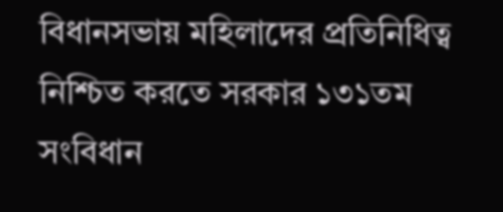বিধানসভায় মহিলাদের প্রতিনিধিত্ব নিশ্চিত করতে সরকার ১৩১তম সংবিধান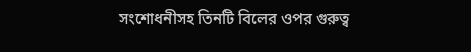সংশোধনীসহ তিনটি বিলের ওপর গুরুত্ব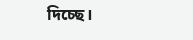দিচ্ছে।